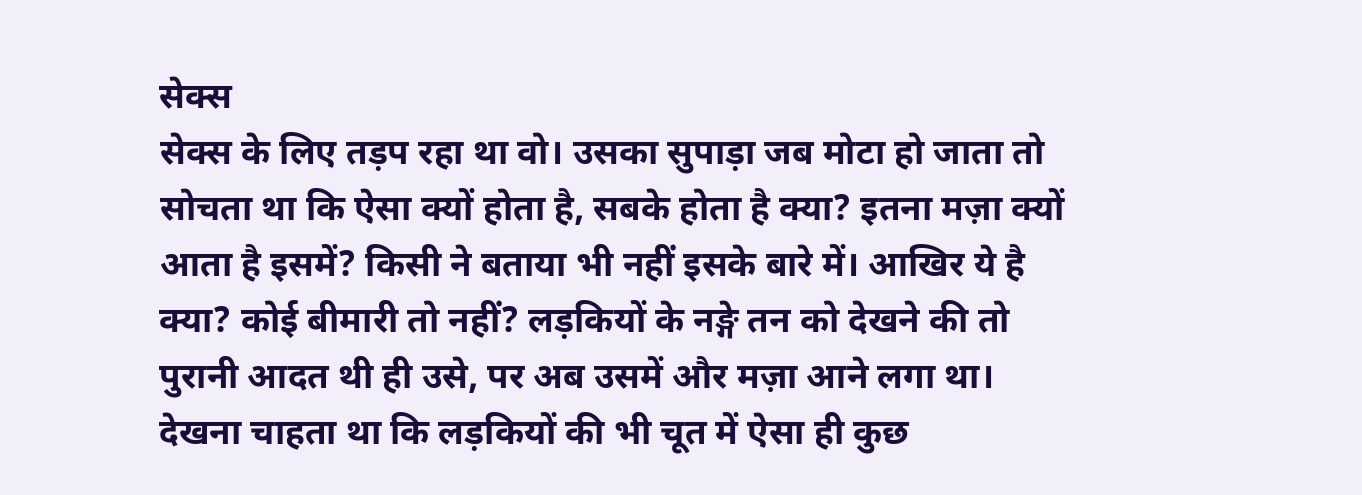सेक्स
सेक्स के लिए तड़प रहा था वो। उसका सुपाड़ा जब मोटा हो जाता तो सोचता था कि ऐसा क्यों होता है, सबके होता है क्या? इतना मज़ा क्यों आता है इसमें? किसी ने बताया भी नहीं इसके बारे में। आखिर ये है क्या? कोई बीमारी तो नहीं? लड़कियों के नङ्गे तन को देखने की तो पुरानी आदत थी ही उसे, पर अब उसमें और मज़ा आने लगा था। देखना चाहता था कि लड़कियों की भी चूत में ऐसा ही कुछ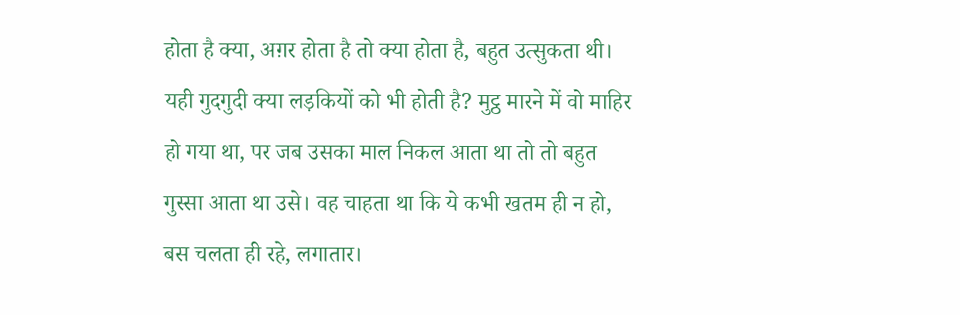होता है क्या, अग़र होता है तो क्या होता है, बहुत उत्सुकता थी। यही गुदगुदी क्या लड़कियों को भी होती है? मुट्ठ मारने में वो माहिर हो गया था, पर जब उसका माल निकल आता था तो तो बहुत गुस्सा आता था उसे। वह चाहता था कि ये कभी खतम ही न हो, बस चलता ही रहे, लगातार।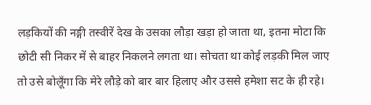लड़कियों की नङ्गी तस्वीरें देख के उसका लौड़ा खड़ा हो जाता था, इतना मोटा कि छोटी सी निकर में से बाहर निकलने लगता था। सोचता था कोई लड़की मिल जाए तो उसे बोलूँगा कि मेरे लौड़े को बार बार हिलाए और उससे हमेशा सट के ही रहे।